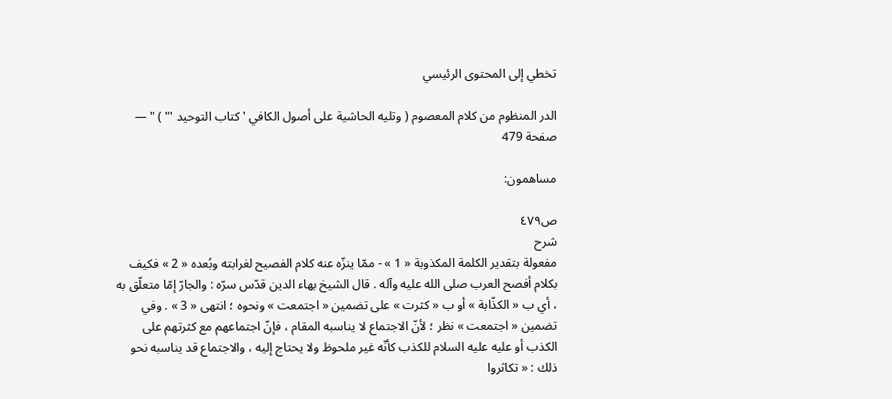تخطي إلى المحتوى الرئيسي

الدر المنظوم من كلام المعصوم ( وتليه الحاشية على أصول الكافي ' كتاب التوحيد '" ) " — صفحة 479

مساهمون:

ص٤٧٩
شرح
مفعولة بتقدير الكلمة المكذوبة « 1 » - ممّا ينزّه عنه كلام الفصيح لغرابته وبُعده « 2 » فكيف بكلام أفصح العرب صلى الله عليه وآله . قال الشيخ بهاء الدين قدّس سرّه : والجارّ إمّا متعلّق به ، أي ب « الكذّابة » أو ب « كثرت » على تضمين « اجتمعت » ونحوه ؛ انتهى « 3 » . وفي تضمين « اجتمعت » نظر ؛ لأنّ الاجتماع لا يناسبه المقام ، فإنّ اجتماعهم مع كثرتهم على الكذب أو عليه عليه السلام للكذب كأنّه غير ملحوظ ولا يحتاج إليه ، والاجتماع قد يناسبه نحو ذلك : « تكاثروا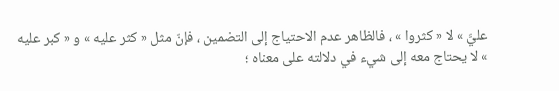عليَّ » لا « كثروا » ، فالظاهر عدم الاحتياج إلى التضمين ، فإنّ مثل « كثر عليه » و « كبر عليه » لا يحتاج معه إلى شيء في دلالته على معناه ؛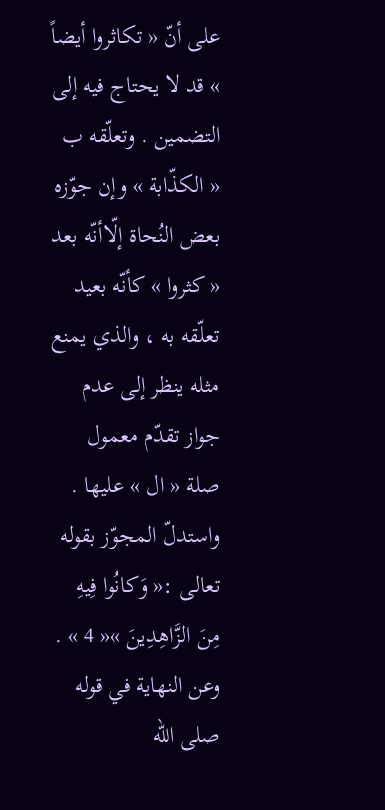على أنّ « تكاثروا أيضاً » قد لا يحتاج فيه إلى التضمين . وتعلّقه ب « الكذّابة » وإن جوّزه بعض النُحاة إلّاأنّه بعد « كثروا » كأنّه بعيد تعلّقه به ، والذي يمنع مثله ينظر إلى عدم جواز تقدّم معمول صلة « ال » عليها . واستدلّ المجوّز بقوله تعالى :« وَكانُوا فِيهِ مِنَ الزَّاهِدِينَ »« 4 » . وعن النهاية في قوله صلى الله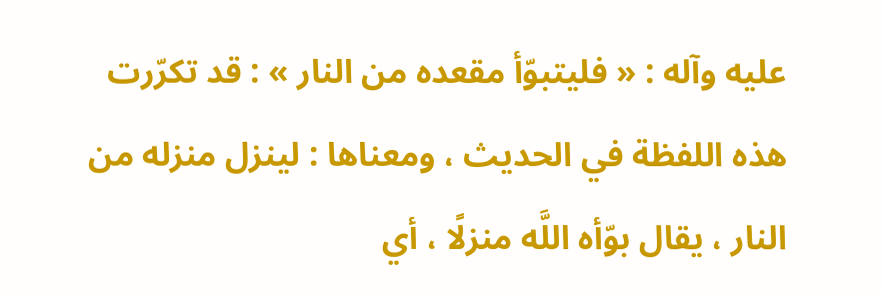عليه وآله : « فليتبوّأ مقعده من النار » : قد تكرّرت هذه اللفظة في الحديث ، ومعناها : لينزل منزله من النار ، يقال بوّأه اللَّه منزلًا ، أي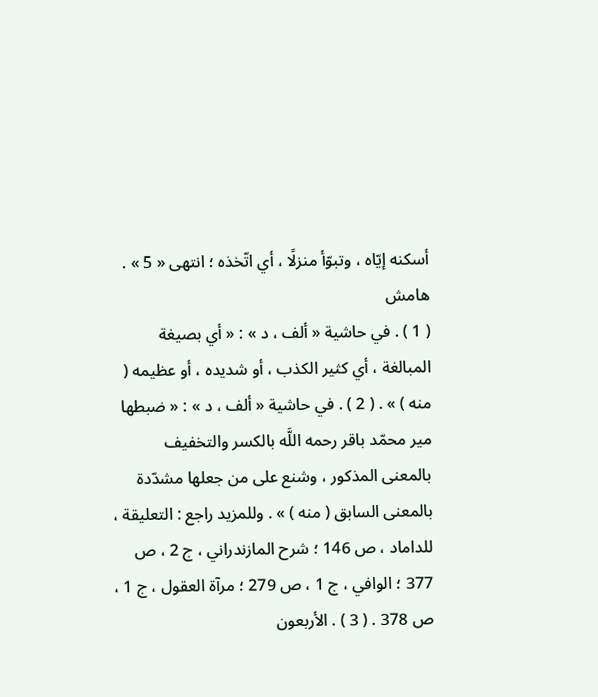أسكنه إيّاه ، وتبوّأ منزلًا ، أي اتّخذه ؛ انتهى « 5 » .
هامش
( 1 ) . في حاشية « ألف ، د » : « أي بصيغة المبالغة ، أي كثير الكذب ، أو شديده ، أو عظيمه ( منه ) » . ( 2 ) . في حاشية « ألف ، د » : « ضبطها مير محمّد باقر رحمه اللَّه بالكسر والتخفيف بالمعنى المذكور ، وشنع على من جعلها مشدّدة بالمعنى السابق ( منه ) » . وللمزيد راجع : التعليقة ، للداماد ، ص 146 ؛ شرح المازندراني ، ج 2 ، ص 377 ؛ الوافي ، ج 1 ، ص 279 ؛ مرآة العقول ، ج 1 ، ص 378 . ( 3 ) . الأربعون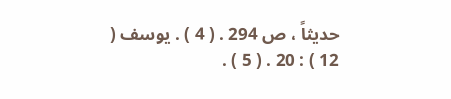حديثاً ، ص 294 . ( 4 ) . يوسف ( 12 ) : 20 . ( 5 ) .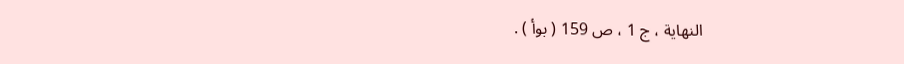النهاية ، ج 1 ، ص 159 ( بوأ ) .